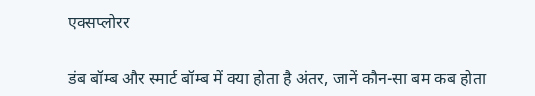एक्सप्लोरर

डंब बॉम्ब और स्मार्ट बॉम्ब में क्या होता है अंतर, जानें कौन-सा बम कब होता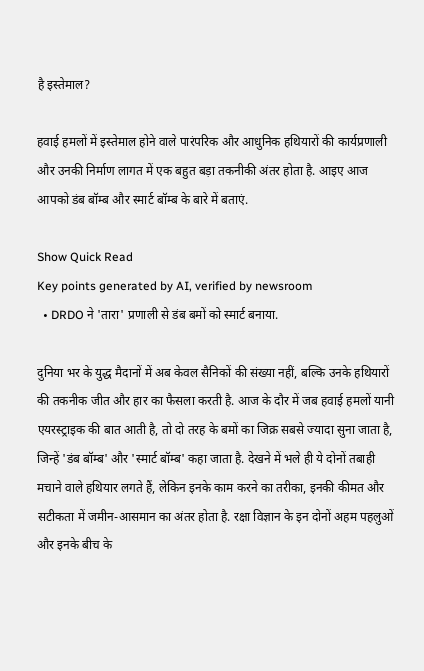है इस्तेमाल?

हवाई हमलों में इस्तेमाल होने वाले पारंपरिक और आधुनिक हथियारों की कार्यप्रणाली और उनकी निर्माण लागत में एक बहुत बड़ा तकनीकी अंतर होता है. आइए आज आपको डंब बॉम्ब और स्मार्ट बॉम्ब के बारे में बताएं.

Show Quick Read
Key points generated by AI, verified by newsroom
  • DRDO ने 'तारा' प्रणाली से डंब बमों को स्मार्ट बनाया.

दुनिया भर के युद्ध मैदानों में अब केवल सैनिकों की संख्या नहीं, बल्कि उनके हथियारों की तकनीक जीत और हार का फैसला करती है. आज के दौर में जब हवाई हमलों यानी एयरस्ट्राइक की बात आती है, तो दो तरह के बमों का जिक्र सबसे ज्यादा सुना जाता है, जिन्हें 'डंब बॉम्ब' और 'स्मार्ट बॉम्ब' कहा जाता है. देखने में भले ही ये दोनों तबाही मचाने वाले हथियार लगते हैं, लेकिन इनके काम करने का तरीका, इनकी कीमत और सटीकता में जमीन-आसमान का अंतर होता है. रक्षा विज्ञान के इन दोनों अहम पहलुओं और इनके बीच के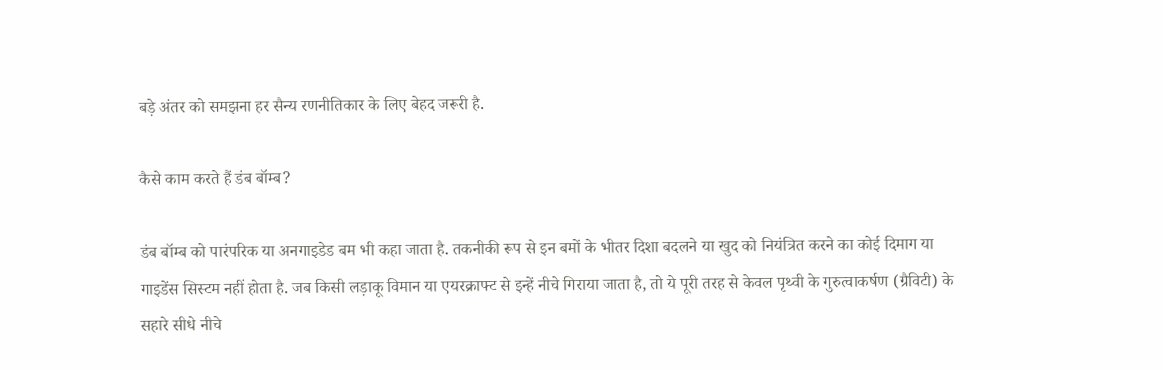बड़े अंतर को समझना हर सैन्य रणनीतिकार के लिए बेहद जरूरी है.

कैसे काम करते हैं डंब बॉम्ब?

डंब बॉम्ब को पारंपरिक या अनगाइडेड बम भी कहा जाता है. तकनीकी रूप से इन बमों के भीतर दिशा बदलने या खुद को नियंत्रित करने का कोई दिमाग या गाइडेंस सिस्टम नहीं होता है. जब किसी लड़ाकू विमान या एयरक्राफ्ट से इन्हें नीचे गिराया जाता है, तो ये पूरी तरह से केवल पृथ्वी के गुरुत्वाकर्षण (ग्रैविटी) के सहारे सीधे नीचे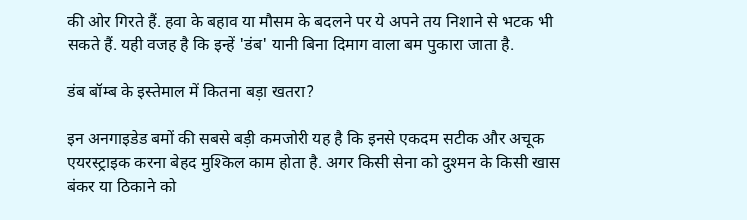की ओर गिरते हैं. हवा के बहाव या मौसम के बदलने पर ये अपने तय निशाने से भटक भी सकते हैं. यही वजह है कि इन्हें 'डंब' यानी बिना दिमाग वाला बम पुकारा जाता है.

डंब बॉम्ब के इस्तेमाल में कितना बड़ा खतरा?

इन अनगाइडेड बमों की सबसे बड़ी कमजोरी यह है कि इनसे एकदम सटीक और अचूक एयरस्ट्राइक करना बेहद मुश्किल काम होता है. अगर किसी सेना को दुश्मन के किसी खास बंकर या ठिकाने को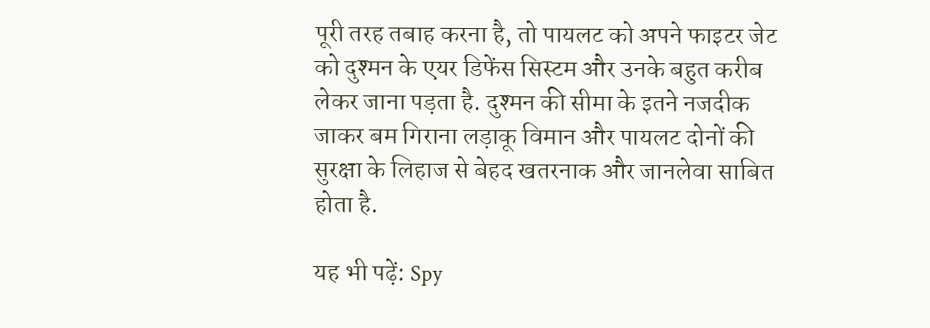पूरी तरह तबाह करना है, तो पायलट को अपने फाइटर जेट को दुश्मन के एयर डिफेंस सिस्टम और उनके बहुत करीब लेकर जाना पड़ता है. दुश्मन की सीमा के इतने नजदीक जाकर बम गिराना लड़ाकू विमान और पायलट दोनों की सुरक्षा के लिहाज से बेहद खतरनाक और जानलेवा साबित होता है.

यह भी पढ़ें: Spy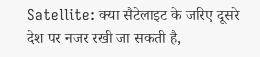Satellite: क्या सैटेलाइट के जरिए दूसरे देश पर नजर रखी जा सकती है,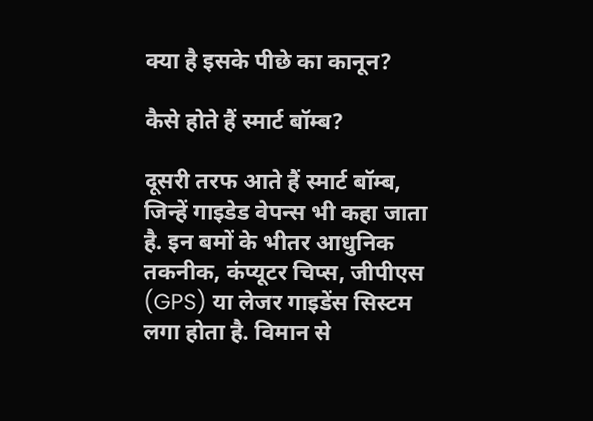क्या है इसके पीछे का‌ कानून?

कैसे होते हैं स्मार्ट बॉम्ब?

दूसरी तरफ आते हैं स्मार्ट बॉम्ब, जिन्हें गाइडेड वेपन्स भी कहा जाता है. इन बमों के भीतर आधुनिक तकनीक, कंप्यूटर चिप्स, जीपीएस (GPS) या लेजर गाइडेंस सिस्टम लगा होता है. विमान से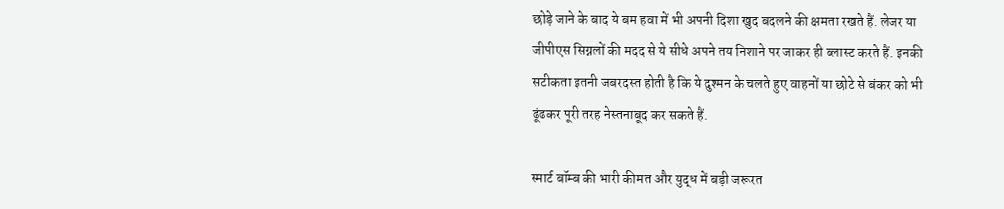छोड़े जाने के बाद ये बम हवा में भी अपनी दिशा खुद बदलने की क्षमता रखते हैं. लेजर या जीपीएस सिग्नलों की मदद से ये सीधे अपने तय निशाने पर जाकर ही ब्लास्ट करते हैं. इनकी सटीकता इतनी जबरदस्त होती है कि ये दुश्मन के चलते हुए वाहनों या छोटे से बंकर को भी ढूंढकर पूरी तरह नेस्तनाबूद कर सकते हैं.

स्मार्ट बॉम्ब की भारी कीमत और युद्ध में बड़ी जरूरत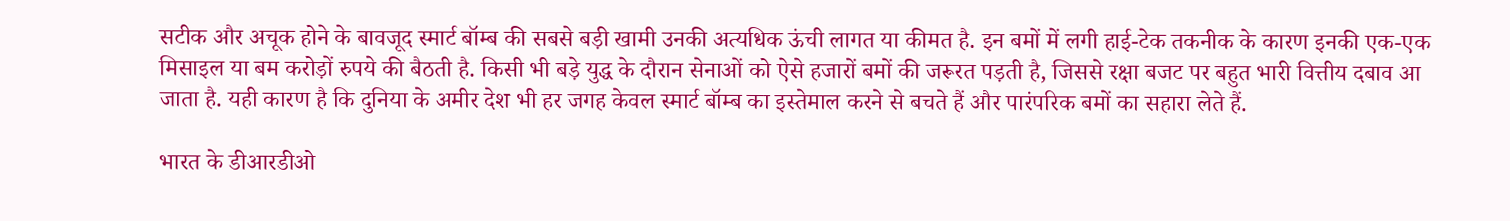सटीक और अचूक होने के बावजूद स्मार्ट बॉम्ब की सबसे बड़ी खामी उनकी अत्यधिक ऊंची लागत या कीमत है. इन बमों में लगी हाई-टेक तकनीक के कारण इनकी एक-एक मिसाइल या बम करोड़ों रुपये की बैठती है. किसी भी बड़े युद्ध के दौरान सेनाओं को ऐसे हजारों बमों की जरूरत पड़ती है, जिससे रक्षा बजट पर बहुत भारी वित्तीय दबाव आ जाता है. यही कारण है कि दुनिया के अमीर देश भी हर जगह केवल स्मार्ट बॉम्ब का इस्तेमाल करने से बचते हैं और पारंपरिक बमों का सहारा लेते हैं.

भारत के डीआरडीओ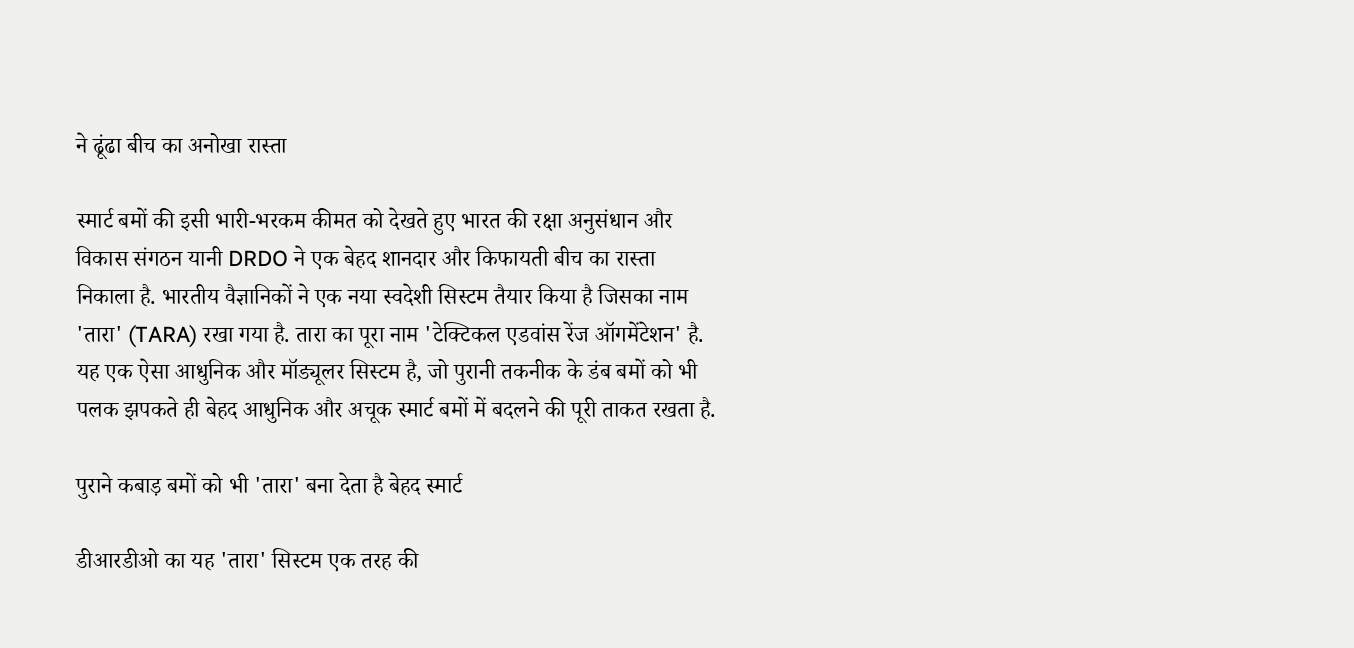ने ढूंढा बीच का अनोखा रास्ता

स्मार्ट बमों की इसी भारी-भरकम कीमत को देखते हुए भारत की रक्षा अनुसंधान और विकास संगठन यानी DRDO ने एक बेहद शानदार और किफायती बीच का रास्ता निकाला है. भारतीय वैज्ञानिकों ने एक नया स्वदेशी सिस्टम तैयार किया है जिसका नाम 'तारा' (TARA) रखा गया है. तारा का पूरा नाम 'टेक्टिकल एडवांस रेंज ऑगमेंटेशन' है. यह एक ऐसा आधुनिक और मॉड्यूलर सिस्टम है, जो पुरानी तकनीक के डंब बमों को भी पलक झपकते ही बेहद आधुनिक और अचूक स्मार्ट बमों में बदलने की पूरी ताकत रखता है.

पुराने कबाड़ बमों को भी 'तारा' बना देता है बेहद स्मार्ट

डीआरडीओ का यह 'तारा' सिस्टम एक तरह की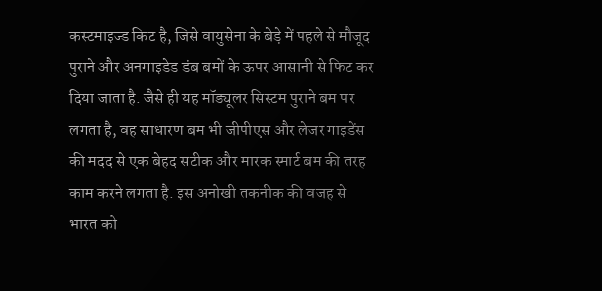कस्टमाइज्ड किट है, जिसे वायुसेना के बेड़े में पहले से मौजूद पुराने और अनगाइडेड डंब बमों के ऊपर आसानी से फिट कर दिया जाता है. जैसे ही यह मॉड्यूलर सिस्टम पुराने बम पर लगता है, वह साधारण बम भी जीपीएस और लेजर गाइडेंस की मदद से एक बेहद सटीक और मारक स्मार्ट बम की तरह काम करने लगता है. इस अनोखी तकनीक की वजह से भारत को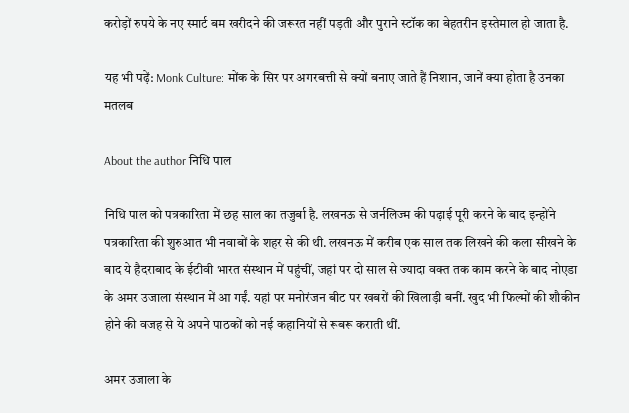करोड़ों रुपये के नए स्मार्ट बम खरीदने की जरूरत नहीं पड़ती और पुराने स्टॉक का बेहतरीन इस्तेमाल हो जाता है.

यह भी पढ़ें: Monk Culture: मोंक के सिर पर अगरबत्ती से क्यों बनाए जाते हैं निशान, जानें क्या होता है उनका मतलब

About the author निधि पाल

निधि पाल को पत्रकारिता में छह साल का तजुर्बा है. लखनऊ से जर्नलिज्म की पढ़ाई पूरी करने के बाद इन्होंने पत्रकारिता की शुरुआत भी नवाबों के शहर से की थी. लखनऊ में करीब एक साल तक लिखने की कला सीखने के बाद ये हैदराबाद के ईटीवी भारत संस्थान में पहुंचीं, जहां पर दो साल से ज्यादा वक्त तक काम करने के बाद नोएडा के अमर उजाला संस्थान में आ गईं. यहां पर मनोरंजन बीट पर खबरों की खिलाड़ी बनीं. खुद भी फिल्मों की शौकीन होने की वजह से ये अपने पाठकों को नई कहानियों से रूबरू कराती थीं.

अमर उजाला के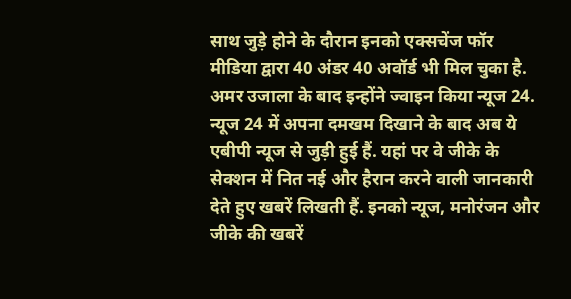साथ जुड़े होने के दौरान इनको एक्सचेंज फॉर मीडिया द्वारा 40 अंडर 40 अवॉर्ड भी मिल चुका है. अमर उजाला के बाद इन्होंने ज्वाइन किया न्यूज 24. न्यूज 24 में अपना दमखम दिखाने के बाद अब ये एबीपी न्यूज से जुड़ी हुई हैं. यहां पर वे जीके के सेक्शन में नित नई और हैरान करने वाली जानकारी देते हुए खबरें लिखती हैं. इनको न्यूज, मनोरंजन और जीके की खबरें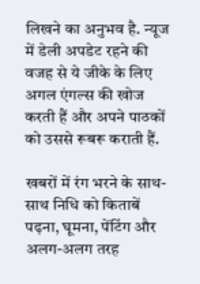लिखने का अनुभव है. न्यूज में डेली अपडेट रहने की वजह से ये जीके के लिए अगल एंगल्स की खोज करती हैं और अपने पाठकों को उससे रूबरू कराती हैं.

खबरों में रंग भरने के साथ-साथ निधि को किताबें पढ़ना, घूमना, पेंटिंग और अलग-अलग तरह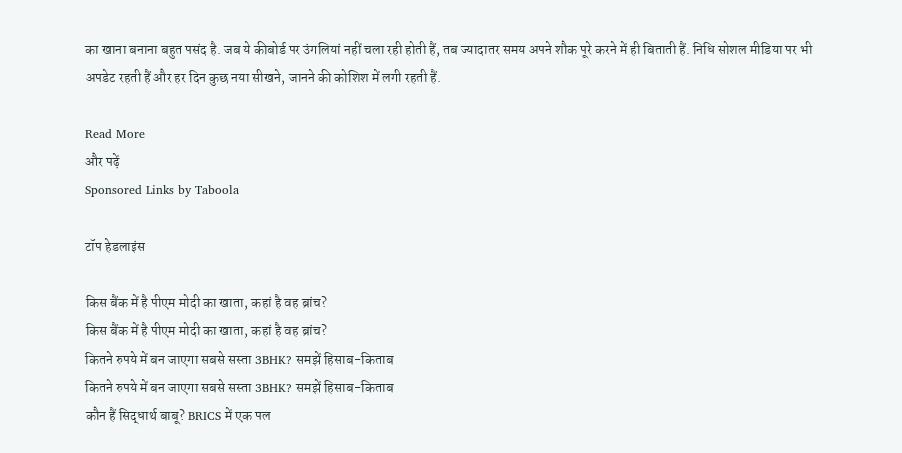का खाना बनाना बहुत पसंद है. जब ये कीबोर्ड पर उंगलियां नहीं चला रही होती हैं, तब ज्यादातर समय अपने शौक पूरे करने में ही बिताती हैं. निधि सोशल मीडिया पर भी अपडेट रहती हैं और हर दिन कुछ नया सीखने, जानने की कोशिश में लगी रहती हैं.

Read More
और पढ़ें
Sponsored Links by Taboola

टॉप हेडलाइंस

किस बैंक में है पीएम मोदी का खाता, कहां है वह ब्रांच?
किस बैंक में है पीएम मोदी का खाता, कहां है वह ब्रांच?
कितने रुपये में बन जाएगा सबसे सस्ता 3BHK? समझें हिसाब-किताब
कितने रुपये में बन जाएगा सबसे सस्ता 3BHK? समझें हिसाब-किताब
कौन हैं सिद्धार्थ बाबू? BRICS में एक पल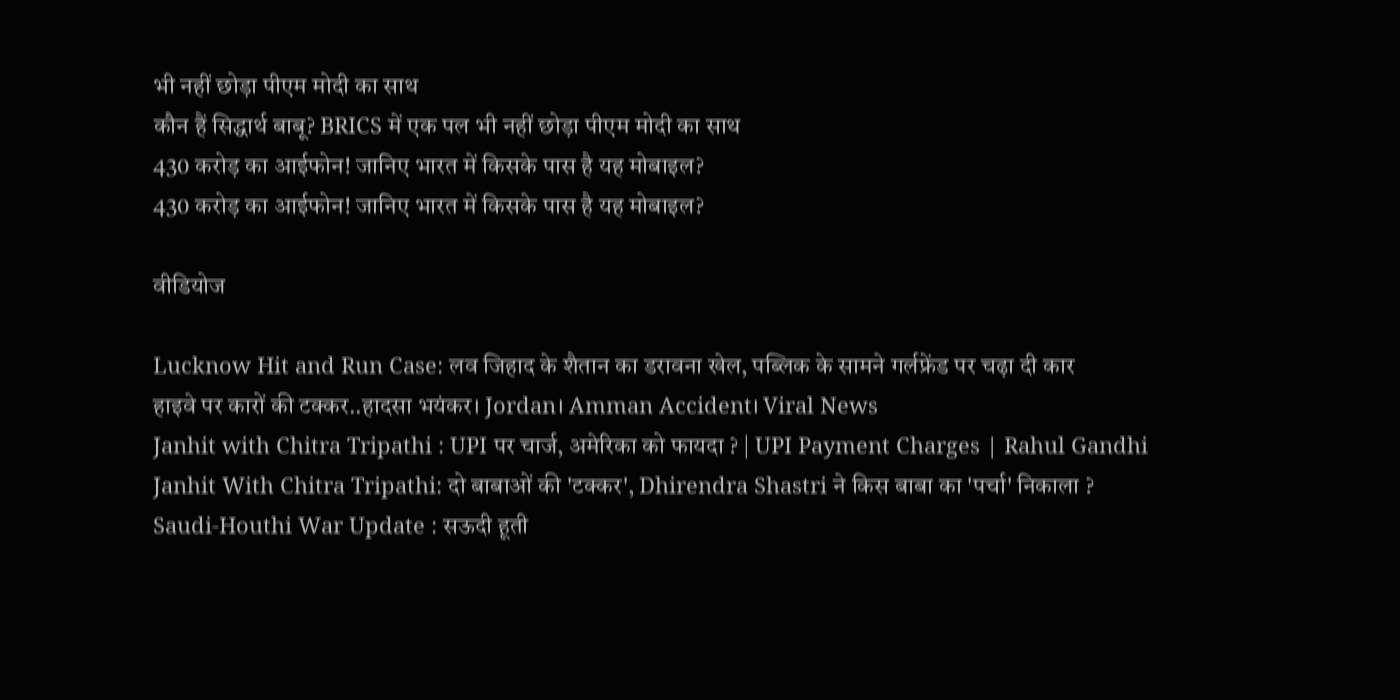भी नहीं छोड़ा पीएम मोदी का साथ
कौन हैं सिद्धार्थ बाबू? BRICS में एक पल भी नहीं छोड़ा पीएम मोदी का साथ
430 करोड़ का आईफोन! जानिए भारत में किसके पास है यह मोबाइल?
430 करोड़ का आईफोन! जानिए भारत में किसके पास है यह मोबाइल?

वीडियोज

Lucknow Hit and Run Case: लव जिहाद के शैतान का डरावना खेल, पब्लिक के सामने गर्लफ्रेंड पर चढ़ा दी कार
हाइवे पर कारों की टक्कर..हादसा भयंकर। Jordan। Amman Accident। Viral News
Janhit with Chitra Tripathi : UPI पर चार्ज, अमेरिका को फायदा ? | UPI Payment Charges | Rahul Gandhi
Janhit With Chitra Tripathi: दो बाबाओं की 'टक्कर', Dhirendra Shastri ने किस बाबा का 'पर्चा' निकाला ?
Saudi-Houthi War Update : सऊदी हूती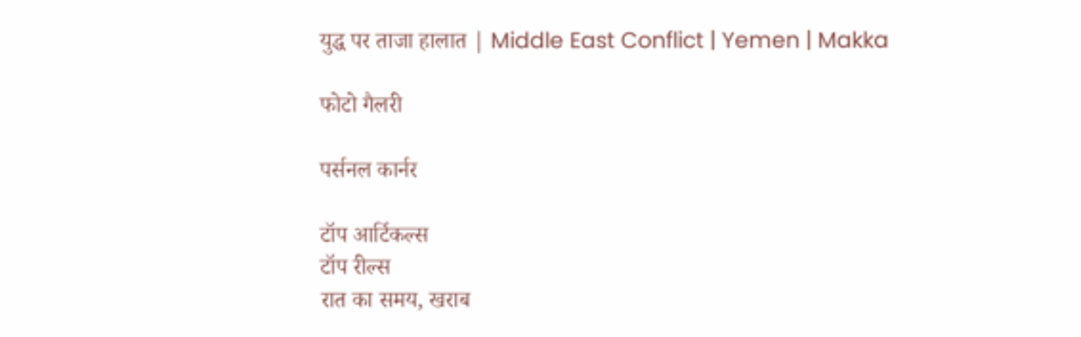युद्ध पर ताजा हालात | Middle East Conflict | Yemen | Makka

फोटो गैलरी

पर्सनल कार्नर

टॉप आर्टिकल्स
टॉप रील्स
रात का समय, खराब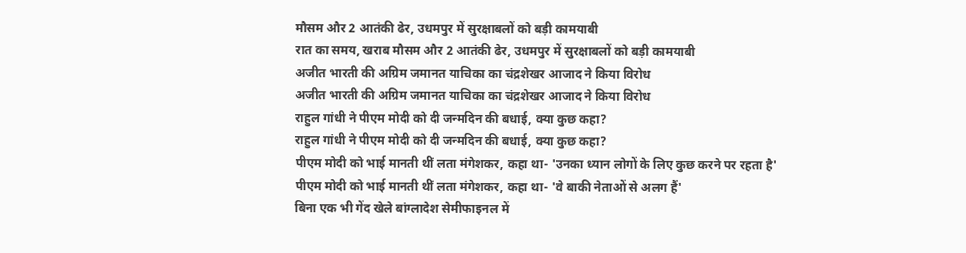मौसम और 2 आतंकी ढेर, उधमपुर में सुरक्षाबलों को बड़ी कामयाबी
रात का समय, खराब मौसम और 2 आतंकी ढेर, उधमपुर में सुरक्षाबलों को बड़ी कामयाबी
अजीत भारती की अग्रिम जमानत याचिका का चंद्रशेखर आजाद ने किया विरोध
अजीत भारती की अग्रिम जमानत याचिका का चंद्रशेखर आजाद ने किया विरोध
राहुल गांधी ने पीएम मोदी को दी जन्मदिन की बधाई, क्या कुछ कहा?
राहुल गांधी ने पीएम मोदी को दी जन्मदिन की बधाई, क्या कुछ कहा?
पीएम मोदी को भाई मानती थीं लता मंगेशकर, कहा था- 'उनका ध्यान लोगों के लिए कुछ करने पर रहता है'
पीएम मोदी को भाई मानती थीं लता मंगेशकर, कहा था- 'वे बाकी नेताओं से अलग हैं'
बिना एक भी गेंद खेले बांग्लादेश सेमीफाइनल में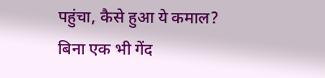पहुंचा, कैसे हुआ ये कमाल?
बिना एक भी गेंद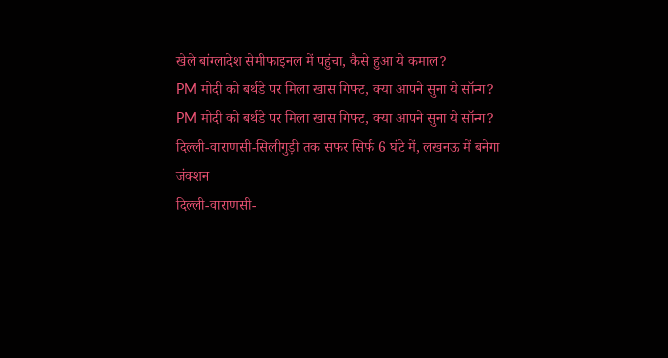खेले बांग्लादेश सेमीफाइनल में पहुंचा, कैसे हुआ ये कमाल?
PM मोदी को बर्थडे पर मिला खास गिफ्ट, क्या आपने सुना ये सॉन्ग?
PM मोदी को बर्थडे पर मिला खास गिफ्ट, क्या आपने सुना ये सॉन्ग?
दिल्ली-वाराणसी-सिलीगुड़ी तक सफर सिर्फ 6 घंटे में, लखनऊ में बनेगा जंक्शन
दिल्ली-वाराणसी-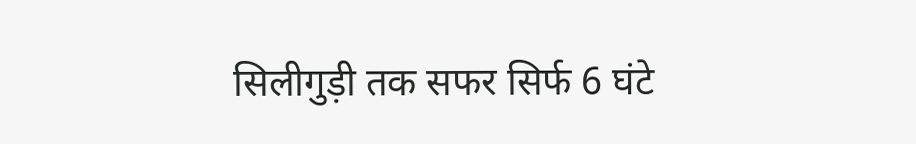सिलीगुड़ी तक सफर सिर्फ 6 घंटे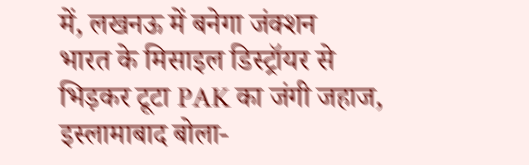में, लखनऊ में बनेगा जंक्शन
भारत के मिसाइल डिस्ट्रॉयर से भिड़कर टूटा PAK का जंगी जहाज, इस्लामाबाद बोला-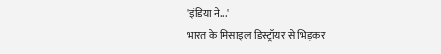'इंडिया ने...'
भारत के मिसाइल डिस्ट्रॉयर से भिड़कर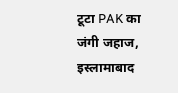टूटा PAK का जंगी जहाज, इस्लामाबाद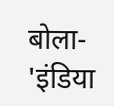बोला- 'इंडिया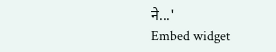ने...'
Embed widget